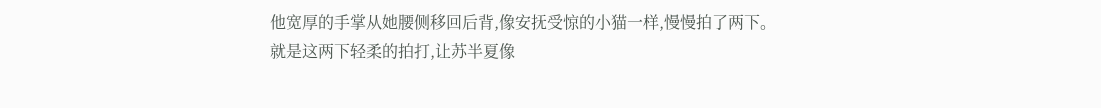他宽厚的手掌从她腰侧移回后背,像安抚受惊的小猫一样,慢慢拍了两下。
就是这两下轻柔的拍打,让苏半夏像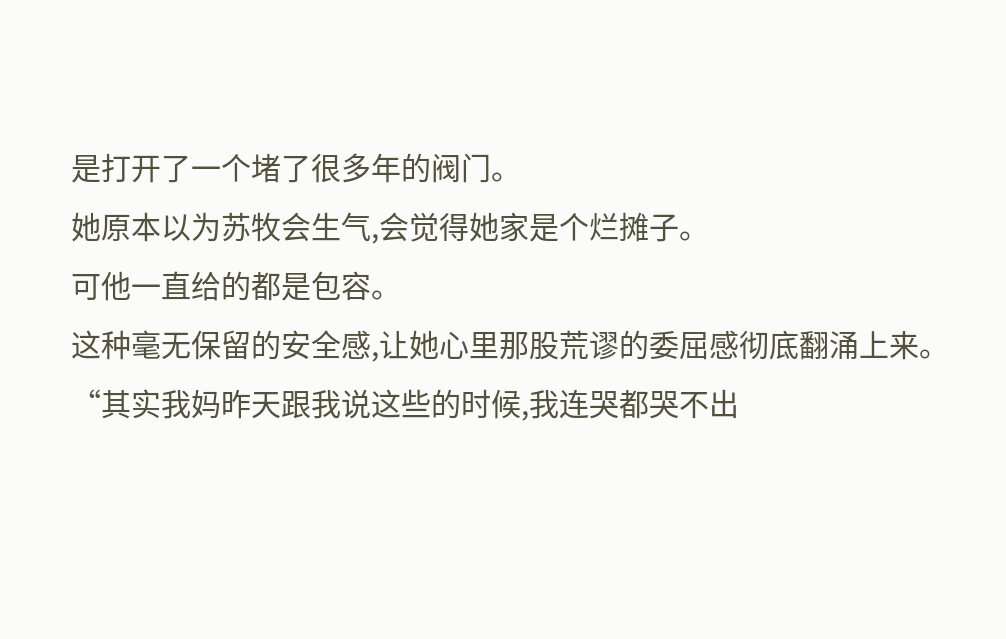是打开了一个堵了很多年的阀门。
她原本以为苏牧会生气,会觉得她家是个烂摊子。
可他一直给的都是包容。
这种毫无保留的安全感,让她心里那股荒谬的委屈感彻底翻涌上来。
“其实我妈昨天跟我说这些的时候,我连哭都哭不出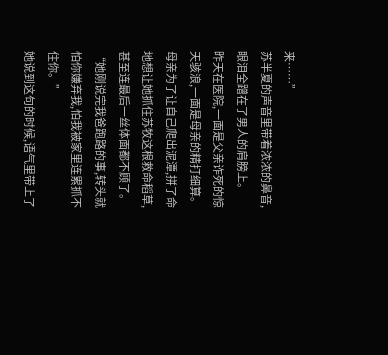来……”
苏半夏的声音里带着浓浓的鼻音,眼泪全蹭在了男人的肩膀上。
昨天在医院,一面是父亲诈死的惊天骇浪,一面是母亲的精打细算。
母亲为了让自己爬出泥潭,拼了命地想让她抓住苏牧这根救命稻草,甚至连最后一丝体面都不顾了。
“她刚说完我爸跑路的事,转头就怕你嫌弃我,怕我被家里连累抓不住你。”
她说到这句的时候,语气里带上了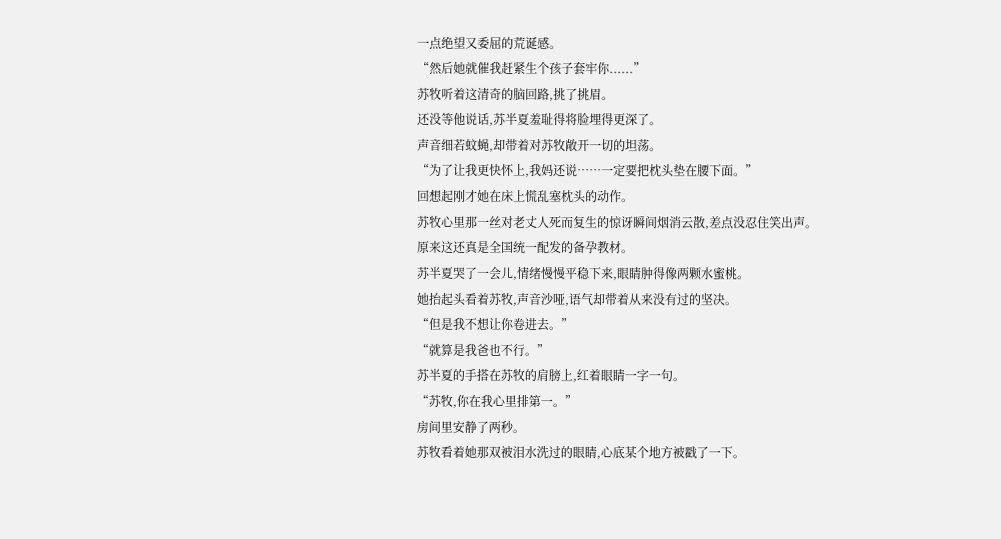一点绝望又委屈的荒诞感。
“然后她就催我赶紧生个孩子套牢你......”
苏牧听着这清奇的脑回路,挑了挑眉。
还没等他说话,苏半夏羞耻得将脸埋得更深了。
声音细若蚊蝇,却带着对苏牧敞开一切的坦荡。
“为了让我更快怀上,我妈还说……一定要把枕头垫在腰下面。”
回想起刚才她在床上慌乱塞枕头的动作。
苏牧心里那一丝对老丈人死而复生的惊讶瞬间烟消云散,差点没忍住笑出声。
原来这还真是全国统一配发的备孕教材。
苏半夏哭了一会儿,情绪慢慢平稳下来,眼睛肿得像两颗水蜜桃。
她抬起头看着苏牧,声音沙哑,语气却带着从来没有过的坚决。
“但是我不想让你卷进去。”
“就算是我爸也不行。”
苏半夏的手搭在苏牧的肩膀上,红着眼睛一字一句。
“苏牧,你在我心里排第一。”
房间里安静了两秒。
苏牧看着她那双被泪水洗过的眼睛,心底某个地方被戳了一下。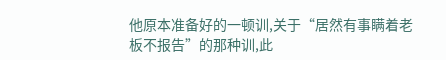他原本准备好的一顿训,关于“居然有事瞒着老板不报告”的那种训,此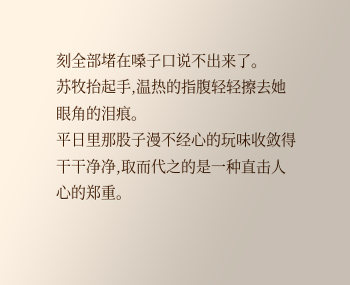刻全部堵在嗓子口说不出来了。
苏牧抬起手,温热的指腹轻轻擦去她眼角的泪痕。
平日里那股子漫不经心的玩味收敛得干干净净,取而代之的是一种直击人心的郑重。